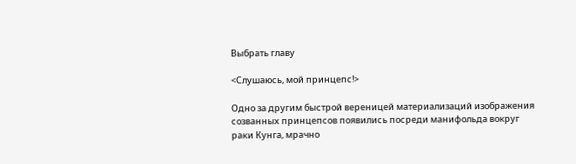Выбрать главу

<Слушаюсь, мой принцепс!>

Одно за другим быстрой вереницей материализаций изображения созванных принцепсов появились посреди манифольда вокруг раки Кунга, мрачно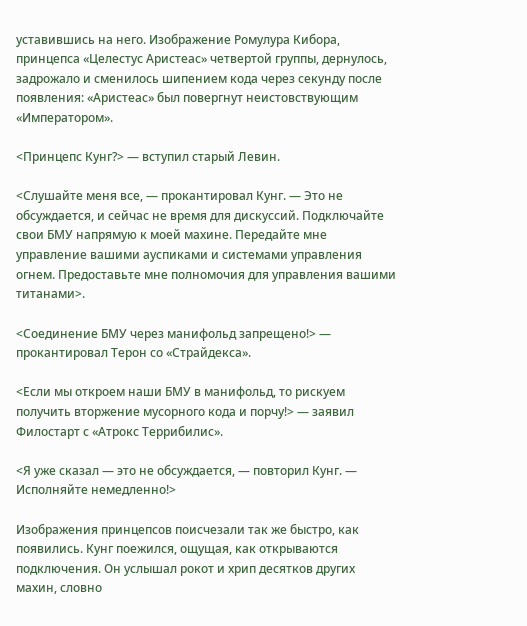уставившись на него. Изображение Ромулура Кибора, принцепса «Целестус Аристеас» четвертой группы, дернулось, задрожало и сменилось шипением кода через секунду после появления: «Аристеас» был повергнут неистовствующим «Императором».

<Принцепс Кунг?> — вступил старый Левин.

<Слушайте меня все, — прокантировал Кунг. — Это не обсуждается, и сейчас не время для дискуссий. Подключайте свои БМУ напрямую к моей махине. Передайте мне управление вашими ауспиками и системами управления огнем. Предоставьте мне полномочия для управления вашими титанами>.

<Соединение БМУ через манифольд запрещено!> — прокантировал Терон со «Страйдекса».

<Если мы откроем наши БМУ в манифольд, то рискуем получить вторжение мусорного кода и порчу!> — заявил Филостарт с «Атрокс Террибилис».

<Я уже сказал — это не обсуждается, — повторил Кунг. — Исполняйте немедленно!>

Изображения принцепсов поисчезали так же быстро, как появились. Кунг поежился, ощущая, как открываются подключения. Он услышал рокот и хрип десятков других махин, словно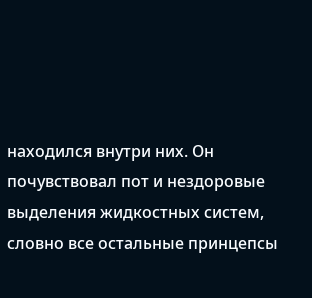находился внутри них. Он почувствовал пот и нездоровые выделения жидкостных систем, словно все остальные принцепсы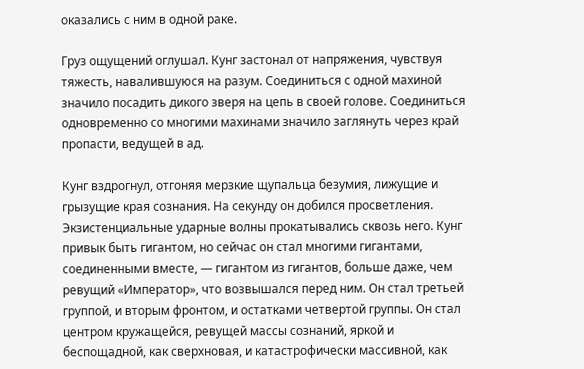оказались с ним в одной раке.

Груз ощущений оглушал. Кунг застонал от напряжения, чувствуя тяжесть, навалившуюся на разум. Соединиться с одной махиной значило посадить дикого зверя на цепь в своей голове. Соединиться одновременно со многими махинами значило заглянуть через край пропасти, ведущей в ад.

Кунг вздрогнул, отгоняя мерзкие щупальца безумия, лижущие и грызущие края сознания. На секунду он добился просветления. Экзистенциальные ударные волны прокатывались сквозь него. Кунг привык быть гигантом, но сейчас он стал многими гигантами, соединенными вместе, — гигантом из гигантов, больше даже, чем ревущий «Император», что возвышался перед ним. Он стал третьей группой, и вторым фронтом, и остатками четвертой группы. Он стал центром кружащейся, ревущей массы сознаний, яркой и беспощадной, как сверхновая, и катастрофически массивной, как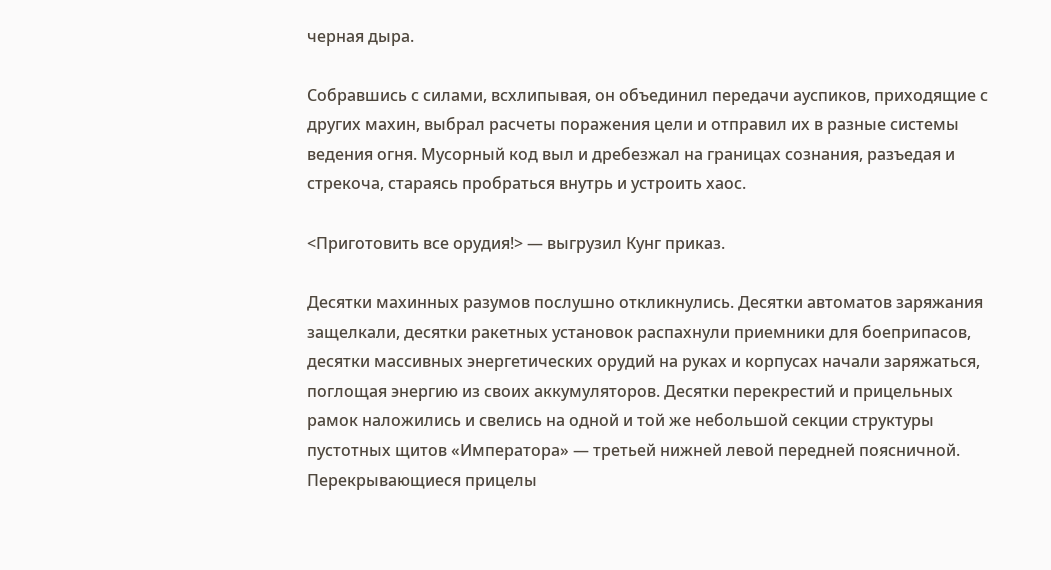черная дыра.

Собравшись с силами, всхлипывая, он объединил передачи ауспиков, приходящие с других махин, выбрал расчеты поражения цели и отправил их в разные системы ведения огня. Мусорный код выл и дребезжал на границах сознания, разъедая и стрекоча, стараясь пробраться внутрь и устроить хаос.

<Приготовить все орудия!> — выгрузил Кунг приказ.

Десятки махинных разумов послушно откликнулись. Десятки автоматов заряжания защелкали, десятки ракетных установок распахнули приемники для боеприпасов, десятки массивных энергетических орудий на руках и корпусах начали заряжаться, поглощая энергию из своих аккумуляторов. Десятки перекрестий и прицельных рамок наложились и свелись на одной и той же небольшой секции структуры пустотных щитов «Императора» — третьей нижней левой передней поясничной. Перекрывающиеся прицелы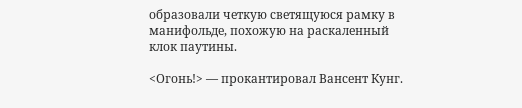образовали четкую светящуюся рамку в манифольде, похожую на раскаленный клок паутины.

<Огонь!> — прокантировал Вансент Кунг.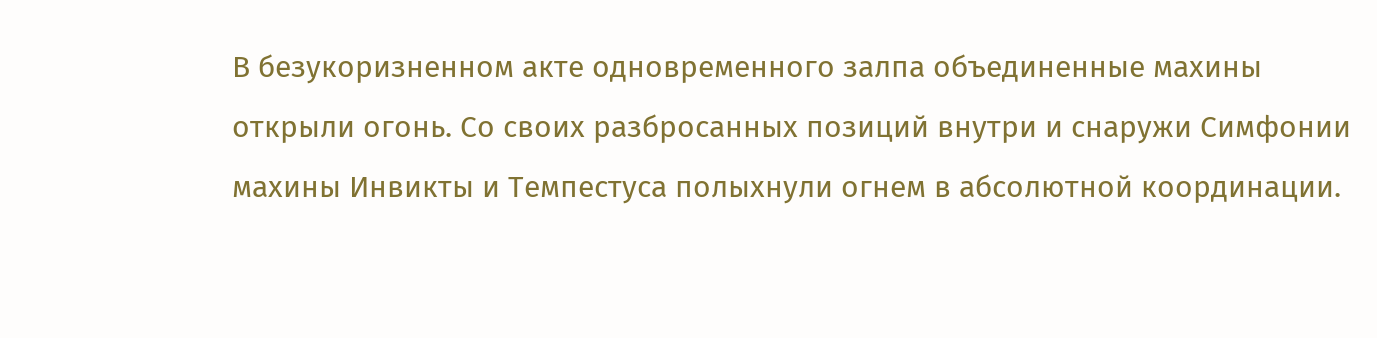В безукоризненном акте одновременного залпа объединенные махины открыли огонь. Со своих разбросанных позиций внутри и снаружи Симфонии махины Инвикты и Темпестуса полыхнули огнем в абсолютной координации.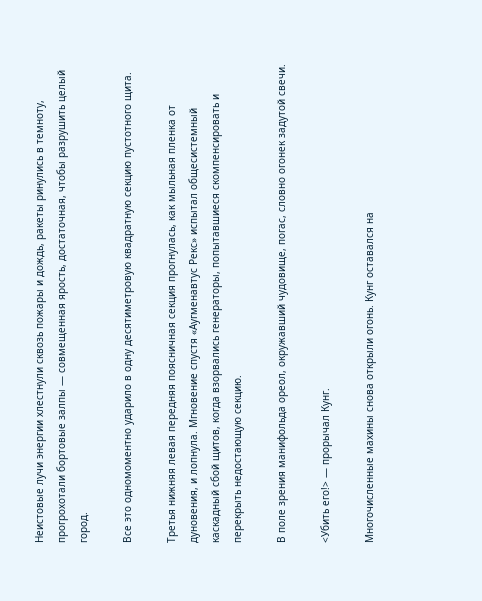Неистовые лучи энергии хлестнули сквозь пожары и дождь, ракеты ринулись в темноту, прогрохотали бортовые залпы — совмещенная ярость, достаточная, чтобы разрушить целый город.

Все это одномоментно ударило в одну десятиметровую квадратную секцию пустотного щита.

Третья нижняя левая передняя поясничная секция прогнулась, как мыльная пленка от дуновения, и лопнула. Мгновение спустя «Аугменавтус Рекс» испытал общесистемный каскадный сбой щитов, когда взорвались генераторы, попытавшиеся скомпенсировать и перекрыть недостающую секцию.

В поле зрения манифольда ореол, окружавший чудовище, погас, словно огонек задутой свечи.

<Убить его!> — прорычал Кунг.

Многочисленные махины снова открыли огонь. Кунг оставался на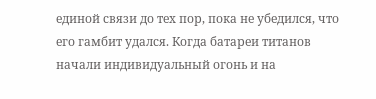единой связи до тех пор, пока не убедился, что его гамбит удался. Когда батареи титанов начали индивидуальный огонь и на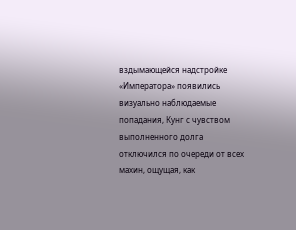вздымающейся надстройке «Императора» появились визуально наблюдаемые попадания, Кунг с чувством выполненного долга отключился по очереди от всех махин, ощущая, как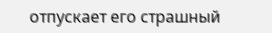отпускает его страшный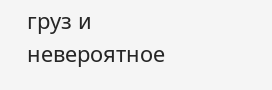груз и невероятное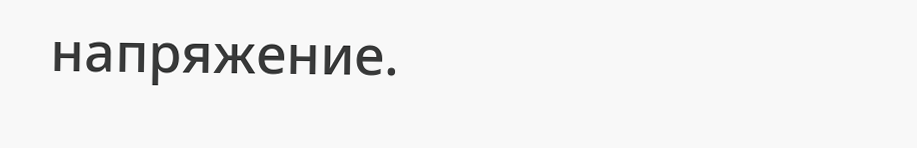напряжение.